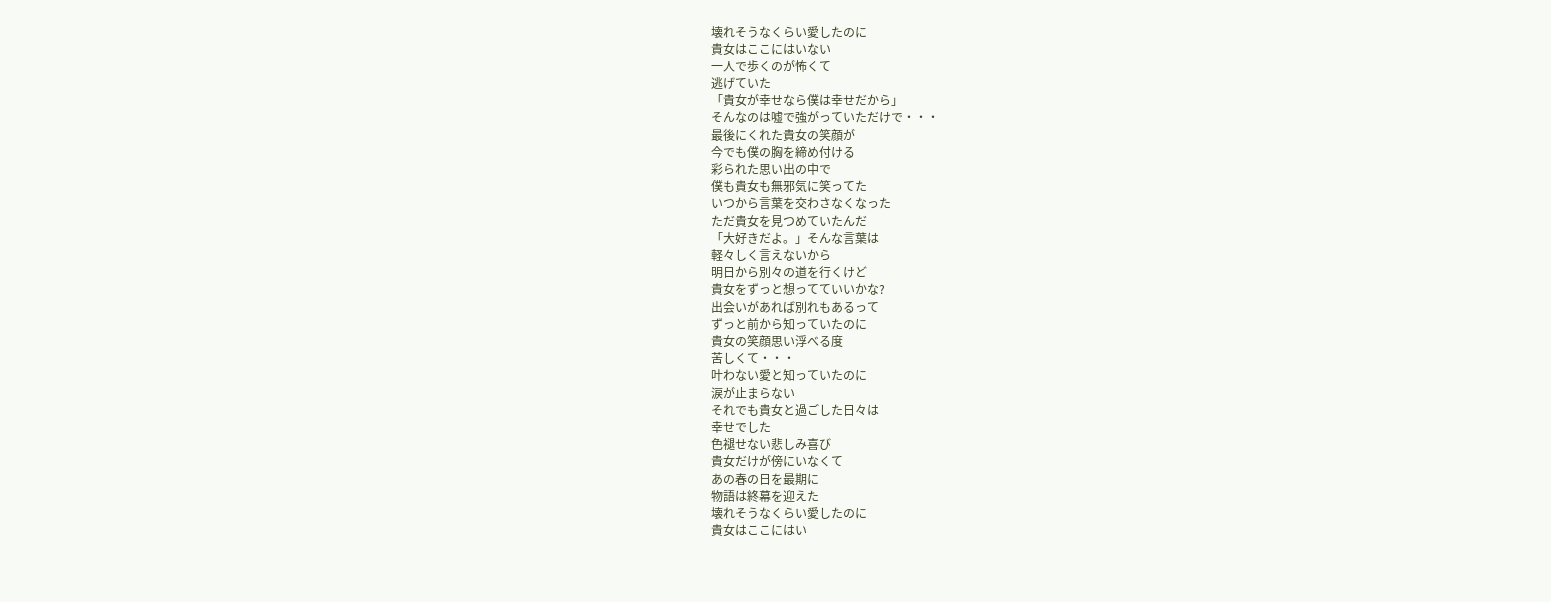壊れそうなくらい愛したのに
貴女はここにはいない
一人で歩くのが怖くて
逃げていた
「貴女が幸せなら僕は幸せだから」
そんなのは嘘で強がっていただけで・・・
最後にくれた貴女の笑顔が
今でも僕の胸を締め付ける
彩られた思い出の中で
僕も貴女も無邪気に笑ってた
いつから言葉を交わさなくなった
ただ貴女を見つめていたんだ
「大好きだよ。」そんな言葉は
軽々しく言えないから
明日から別々の道を行くけど
貴女をずっと想ってていいかな?
出会いがあれば別れもあるって
ずっと前から知っていたのに
貴女の笑顔思い浮べる度
苦しくて・・・
叶わない愛と知っていたのに
涙が止まらない
それでも貴女と過ごした日々は
幸せでした
色褪せない悲しみ喜び
貴女だけが傍にいなくて
あの春の日を最期に
物語は終幕を迎えた
壊れそうなくらい愛したのに
貴女はここにはい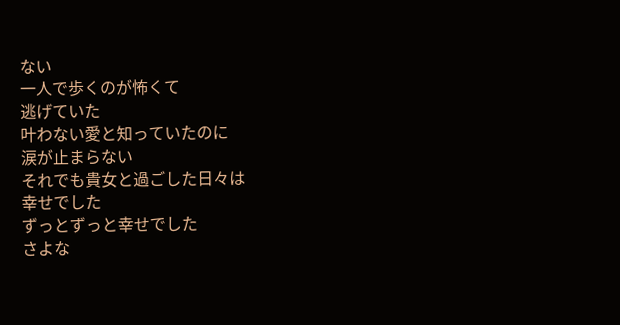ない
一人で歩くのが怖くて
逃げていた
叶わない愛と知っていたのに
涙が止まらない
それでも貴女と過ごした日々は
幸せでした
ずっとずっと幸せでした
さよな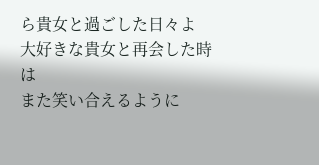ら貴女と過ごした日々よ
大好きな貴女と再会した時は
また笑い合えるように